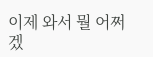이제 와서 뭘 어쩌겠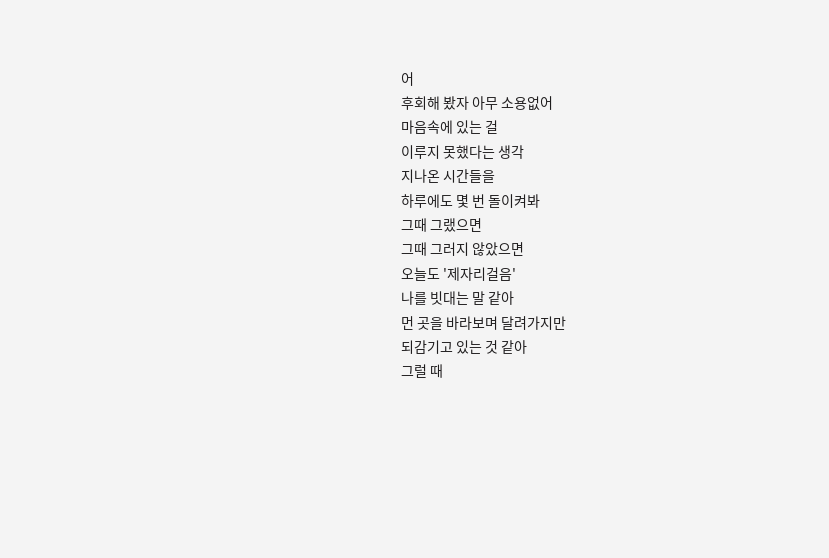어
후회해 봤자 아무 소용없어
마음속에 있는 걸
이루지 못했다는 생각
지나온 시간들을
하루에도 몇 번 돌이켜봐
그때 그랬으면
그때 그러지 않았으면
오늘도 '제자리걸음'
나를 빗대는 말 같아
먼 곳을 바라보며 달려가지만
되감기고 있는 것 같아
그럴 때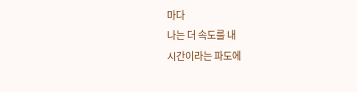마다
나는 더 속도를 내
시간이라는 파도에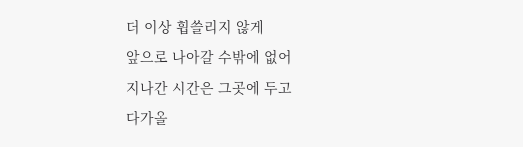더 이상 휩쓸리지 않게
앞으로 나아갈 수밖에 없어
지나간 시간은 그곳에 두고
다가올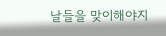날들을 맞이해야지